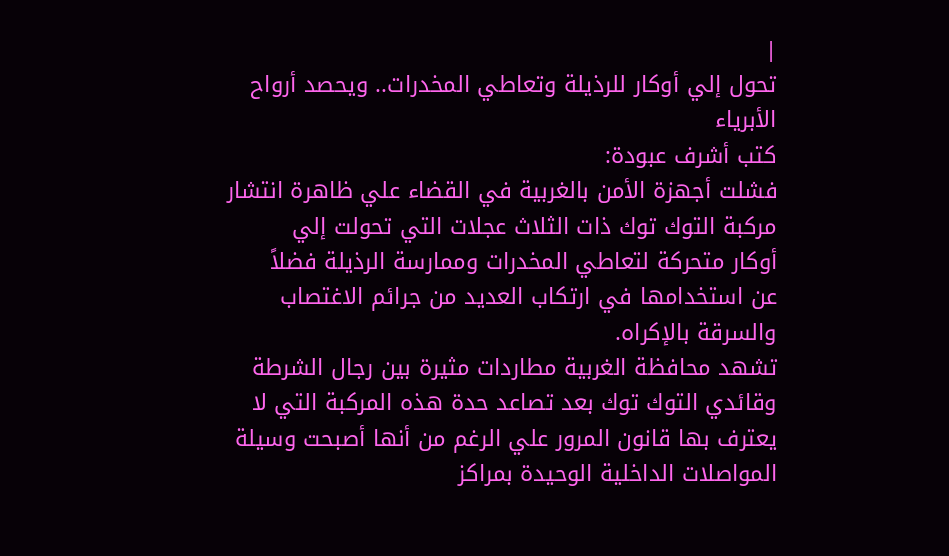|
تحول إلي أوكار للرذيلة وتعاطي المخدرات.. ويحصد أرواح
الأبرياء
كتب أشرف عبودة:
فشلت أجهزة الأمن بالغربية في القضاء علي ظاهرة انتشار
مركبة التوك توك ذات الثلاث عجلات التي تحولت إلي
أوكار متحركة لتعاطي المخدرات وممارسة الرذيلة فضلاً
عن استخدامها في ارتكاب العديد من جرائم الاغتصاب
والسرقة بالإكراه.
تشهد محافظة الغربية مطاردات مثيرة بين رجال الشرطة
وقائدي التوك توك بعد تصاعد حدة هذه المركبة التي لا
يعترف بها قانون المرور علي الرغم من أنها أصبحت وسيلة
المواصلات الداخلية الوحيدة بمراكز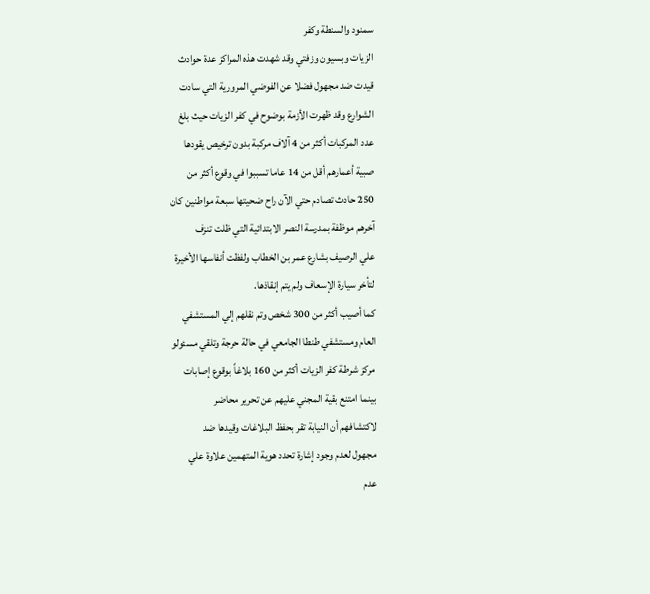سمنود والسنطة وكفر
الزيات وبسيون وزفتي وقد شهدت هذه المراكز عدة حوادث
قيدت ضد مجهول فضلا عن الفوضي المرورية التي سادت
الشوارع وقد ظهرت الأزمة بوضوح في كفر الزيات حيث بلغ
عدد المركبات أكثر من 4 آلاف مركبة بدون ترخيص يقودها
صبية أعمارهم أقل من 14 عاما تسببوا في وقوع أكثر من
250 حادث تصادم حتي الآن راح ضحيتها سبعة مواطنين كان
آخرهم موظفة بمدرسة النصر الابتدائية التي ظلت تنزف
علي الرصيف بشارع عمر بن الخطاب ولفظت أنفاسها الأخيرة
لتأخر سيارة الإسعاف ولم يتم إنقاذها.
كما أصيب أكثر من 300 شخص وتم نقلهم إلي المستشفي
العام ومستشفي طنطا الجامعي في حالة حرجة وتلقي مسئولو
مركز شرطة كفر الزيات أكثر من 160 بلاغاً بوقوع إصابات
بينما امتنع بقية المجني عليهم عن تحرير محاضر
لاكتشافهم أن النيابة تقر بحفظ البلاغات وقيدها ضد
مجهول لعدم وجود إشارة تحدد هوية المتهمين علاوة علي
عدم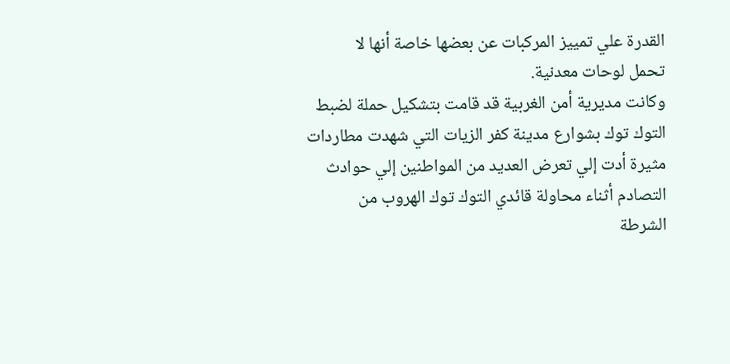القدرة علي تمييز المركبات عن بعضها خاصة أنها لا
تحمل لوحات معدنية.
وكانت مديرية أمن الغربية قد قامت بتشكيل حملة لضبط
التوك توك بشوارع مدينة كفر الزيات التي شهدت مطاردات
مثيرة أدت إلي تعرض العديد من المواطنين إلي حوادث
التصادم أثناء محاولة قائدي التوك توك الهروب من
الشرطة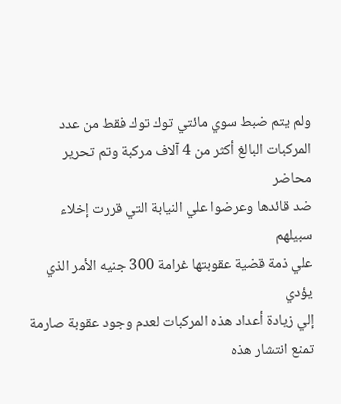ولم يتم ضبط سوي مائتي توك توك فقط من عدد
المركبات البالغ أكثر من 4 آلاف مركبة وتم تحرير محاضر
ضد قائدها وعرضوا علي النيابة التي قررت إخلاء سبيلهم
علي ذمة قضية عقوبتها غرامة 300 جنيه الأمر الذي يؤدي
إلي زيادة أعداد هذه المركبات لعدم وجود عقوبة صارمة
تمنع انتشار هذه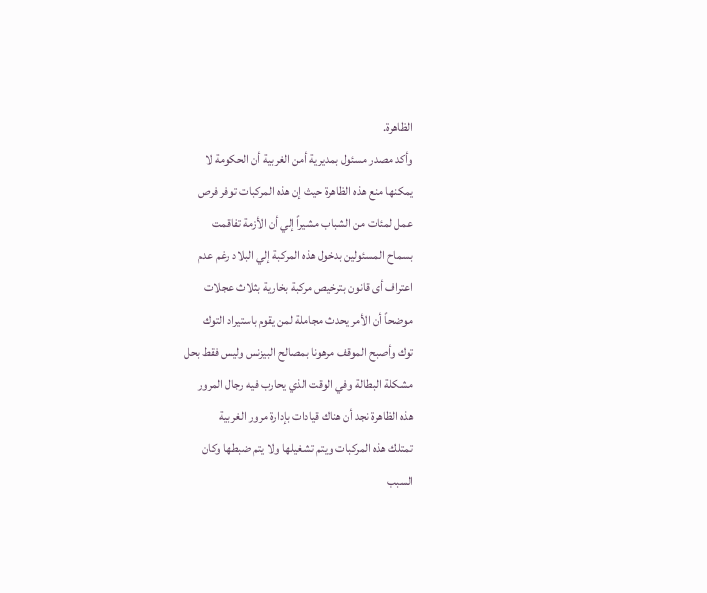الظاهرة.
وأكد مصدر مسئول بمديرية أمن الغربية أن الحكومة لا
يمكنها منع هذه الظاهرة حيث إن هذه المركبات توفر فرص
عمل لمئات من الشباب مشيراً إلي أن الأزمة تفاقمت
بسماح المسئولين بدخول هذه المركبة إلي البلاد رغم عدم
اعتراف أى قانون بترخيص مركبة بخارية بثلاث عجلات
موضحاً أن الأمر يحدث مجاملة لمن يقوم باستيراد التوك
توك وأصبح الموقف مرهونا بمصالح البيزنس وليس فقط بحل
مشكلة البطالة وفي الوقت الذي يحارب فيه رجال المرور
هذه الظاهرة نجد أن هناك قيادات بإدارة مرور الغربية
تمتلك هذه المركبات ويتم تشغيلها ولا يتم ضبطها وكان
السبب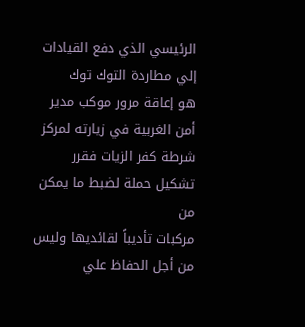الرئيسي الذي دفع القيادات إلي مطاردة التوك توك
هو إعاقة مرور موكب مدير أمن الغربية في زيارته لمركز
شرطة كفر الزيات فقرر تشكيل حملة لضبط ما يمكن من
مركبات تأديباً لقائديها وليس من أجل الحفاظ علي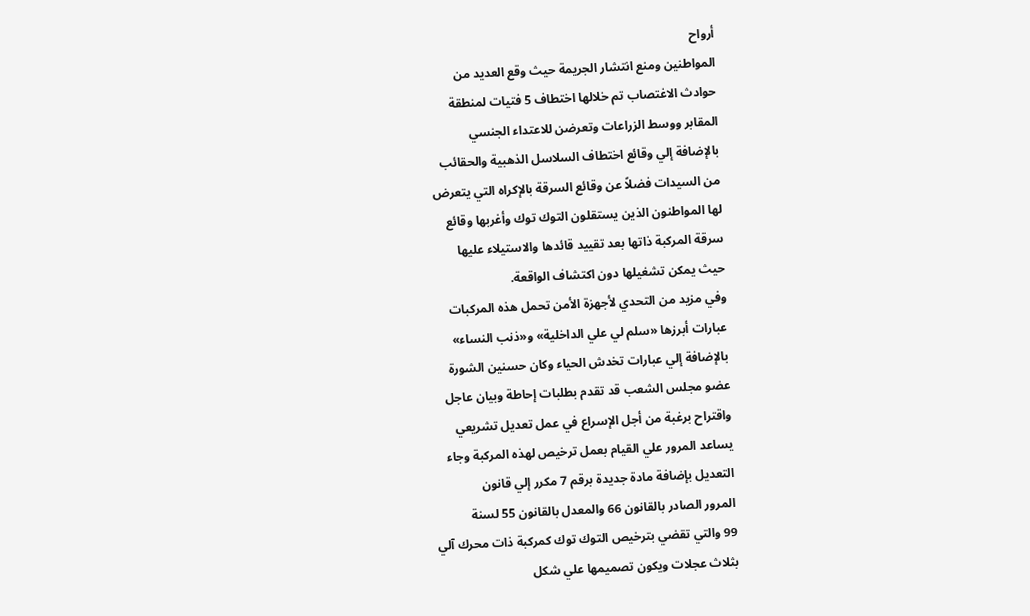أرواح
المواطنين ومنع انتشار الجريمة حيث وقع العديد من
حوادث الاغتصاب تم خلالها اختطاف 5 فتيات لمنطقة
المقابر ووسط الزراعات وتعرضن للاعتداء الجنسي
بالإضافة إلي وقائع اختطاف السلاسل الذهبية والحقائب
من السيدات فضلاً عن وقائع السرقة بالإكراه التي يتعرض
لها المواطنون الذين يستقلون التوك توك وأغربها وقائع
سرقة المركبة ذاتها بعد تقييد قائدها والاستيلاء عليها
حيث يمكن تشغيلها دون اكتشاف الواقعة.
وفي مزيد من التحدي لأجهزة الأمن تحمل هذه المركبات
عبارات أبرزها «سلم لي علي الداخلية» و«ذنب النساء»
بالإضافة إلي عبارات تخدش الحياء وكان حسنين الشورة
عضو مجلس الشعب قد تقدم بطلبات إحاطة وبيان عاجل
واقتراح برغبة من أجل الإسراع في عمل تعديل تشريعي
يساعد المرور علي القيام بعمل ترخيص لهذه المركبة وجاء
التعديل بإضافة مادة جديدة برقم 7 مكرر إلي قانون
المرور الصادر بالقانون 66 والمعدل بالقانون 55 لسنة
99 والتي تقضي بترخيص التوك توك كمركبة ذات محرك آلي
بثلاث عجلات ويكون تصميمها علي شكل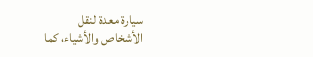سيارة معدة لنقل
الأشخاص والأشياء، كما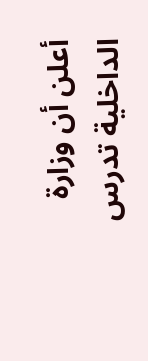أعلن أن وزارة الداخلية تدرس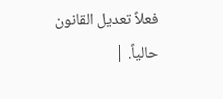فعلاً تعديل القانون حالياً. |